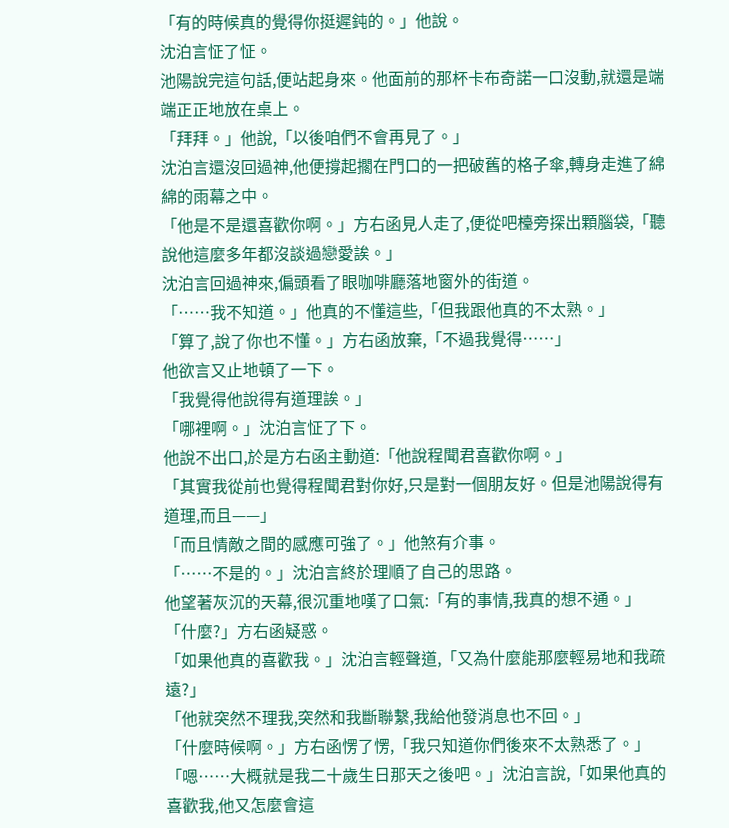「有的時候真的覺得你挺遲鈍的。」他說。
沈泊言怔了怔。
池陽說完這句話,便站起身來。他面前的那杯卡布奇諾一口沒動,就還是端端正正地放在桌上。
「拜拜。」他說,「以後咱們不會再見了。」
沈泊言還沒回過神,他便撐起擱在門口的一把破舊的格子傘,轉身走進了綿綿的雨幕之中。
「他是不是還喜歡你啊。」方右函見人走了,便從吧檯旁探出顆腦袋,「聽說他這麼多年都沒談過戀愛誒。」
沈泊言回過神來,偏頭看了眼咖啡廳落地窗外的街道。
「……我不知道。」他真的不懂這些,「但我跟他真的不太熟。」
「算了,說了你也不懂。」方右函放棄,「不過我覺得……」
他欲言又止地頓了一下。
「我覺得他說得有道理誒。」
「哪裡啊。」沈泊言怔了下。
他說不出口,於是方右函主動道:「他說程聞君喜歡你啊。」
「其實我從前也覺得程聞君對你好,只是對一個朋友好。但是池陽說得有道理,而且——」
「而且情敵之間的感應可強了。」他煞有介事。
「……不是的。」沈泊言終於理順了自己的思路。
他望著灰沉的天幕,很沉重地嘆了口氣:「有的事情,我真的想不通。」
「什麼?」方右函疑惑。
「如果他真的喜歡我。」沈泊言輕聲道,「又為什麼能那麼輕易地和我疏遠?」
「他就突然不理我,突然和我斷聯繫,我給他發消息也不回。」
「什麼時候啊。」方右函愣了愣,「我只知道你們後來不太熟悉了。」
「嗯……大概就是我二十歲生日那天之後吧。」沈泊言說,「如果他真的喜歡我,他又怎麼會這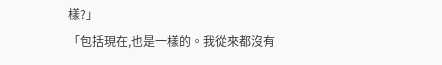樣?」
「包括現在,也是一樣的。我從來都沒有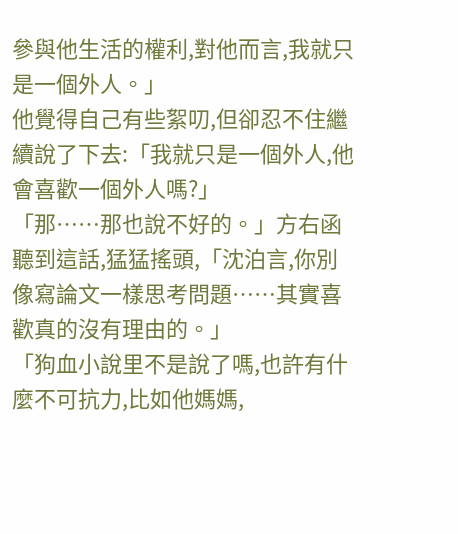參與他生活的權利,對他而言,我就只是一個外人。」
他覺得自己有些絮叨,但卻忍不住繼續說了下去:「我就只是一個外人,他會喜歡一個外人嗎?」
「那……那也說不好的。」方右函聽到這話,猛猛搖頭,「沈泊言,你別像寫論文一樣思考問題……其實喜歡真的沒有理由的。」
「狗血小說里不是說了嗎,也許有什麼不可抗力,比如他媽媽,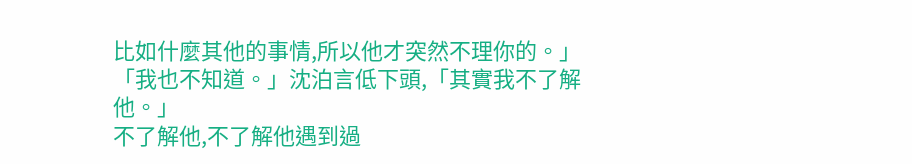比如什麼其他的事情,所以他才突然不理你的。」
「我也不知道。」沈泊言低下頭,「其實我不了解他。」
不了解他,不了解他遇到過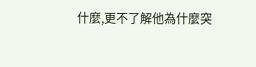什麼,更不了解他為什麼突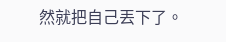然就把自己丟下了。